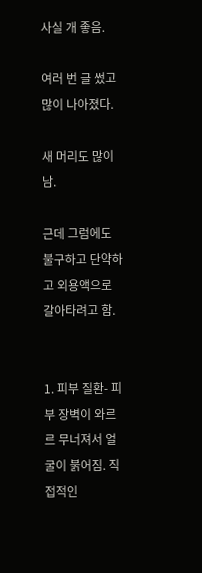사실 개 좋음.

여러 번 글 썼고 많이 나아졌다.

새 머리도 많이 남.

근데 그럼에도 불구하고 단약하고 외용액으로 갈아타려고 함.


1. 피부 질환- 피부 장벽이 와르르 무너져서 얼굴이 붉어짐. 직접적인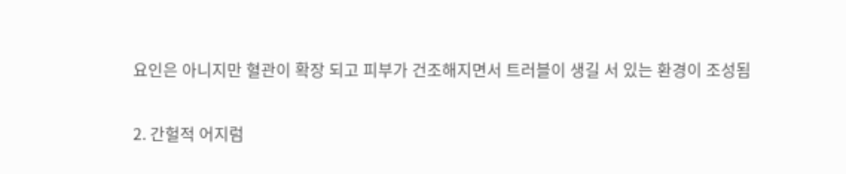요인은 아니지만 혈관이 확장 되고 피부가 건조해지면서 트러블이 생길 서 있는 환경이 조성됨

2. 간헐적 어지럼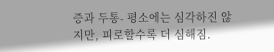증과 두통- 평소에는 심각하진 않지만, 피로할수록 더 심해짐.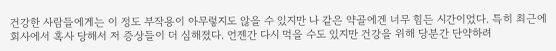건강한 사람들에게는 이 정도 부작용이 아무렇지도 않을 수 있지만 나 같은 약골에겐 너무 힘든 시간이었다. 특히 최근에 회사에서 혹사 당해서 저 증상들이 더 심해졌다. 언젠간 다시 먹을 수도 있지만 건강을 위해 당분간 단약하려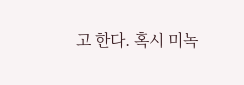고 한다. 혹시 미녹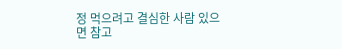정 먹으려고 결심한 사람 있으면 참고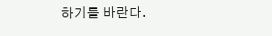하기를 바란다.